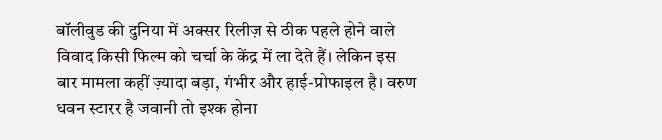बॉलीवुड की दुनिया में अक्सर रिलीज़ से ठीक पहले होने वाले विवाद किसी फिल्म को चर्चा के केंद्र में ला देते हैं। लेकिन इस बार मामला कहीं ज़्यादा बड़ा, गंभीर और हाई-प्रोफाइल है। वरुण धवन स्टारर है जवानी तो इश्क होना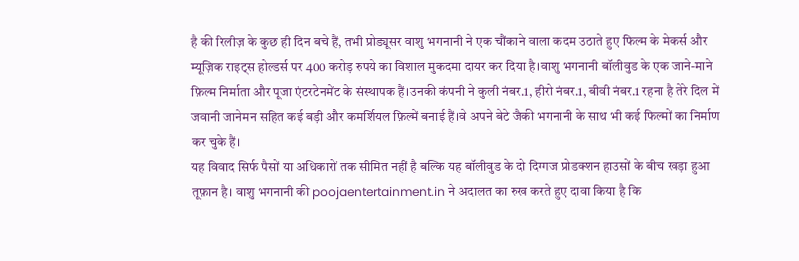है की रिलीज़ के कुछ ही दिन बचे हैं, तभी प्रोड्यूसर वाशु भगनानी ने एक चौंकाने वाला कदम उठाते हुए फिल्म के मेकर्स और म्यूज़िक राइट्स होल्डर्स पर 400 करोड़ रुपये का विशाल मुकदमा दायर कर दिया है।वाशु भगनानी बॉलीवुड के एक जाने-माने फ़िल्म निर्माता और पूजा एंटरटेनमेंट के संस्थापक हैं।उनकी कंपनी ने कुली नंबर.1, हीरो नंबर.1, बीवी नंबर.1 रहना है तेरे दिल में जवानी जानेमन सहित कई बड़ी और कमर्शियल फ़िल्में बनाई हैं।वे अपने बेटे जैकी भगनानी के साथ भी कई फिल्मों का निर्माण कर चुके हैं।
यह विवाद सिर्फ पैसों या अधिकारों तक सीमित नहीं है बल्कि यह बॉलीवुड के दो दिग्गज प्रोडक्शन हाउसों के बीच खड़ा हुआ तूफ़ान है। वाशु भगनानी की poojaentertainment.in ने अदालत का रुख करते हुए दावा किया है कि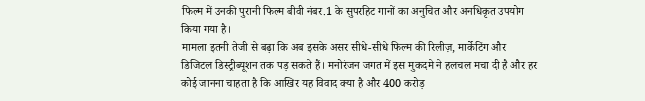फिल्म में उनकी पुरानी फिल्म बीवी नंबर.1 के सुपरहिट गानों का अनुचित और अनधिकृत उपयोग किया गया है।
मामला इतनी तेजी से बढ़ा कि अब इसके असर सीधे-सीधे फिल्म की रिलीज़, मार्केटिंग और डिजिटल डिस्ट्रीब्यूशन तक पड़ सकते हैं। मनोरंजन जगत में इस मुकदमे ने हलचल मचा दी है और हर कोई जानना चाहता है कि आखिर यह विवाद क्या है और 400 करोड़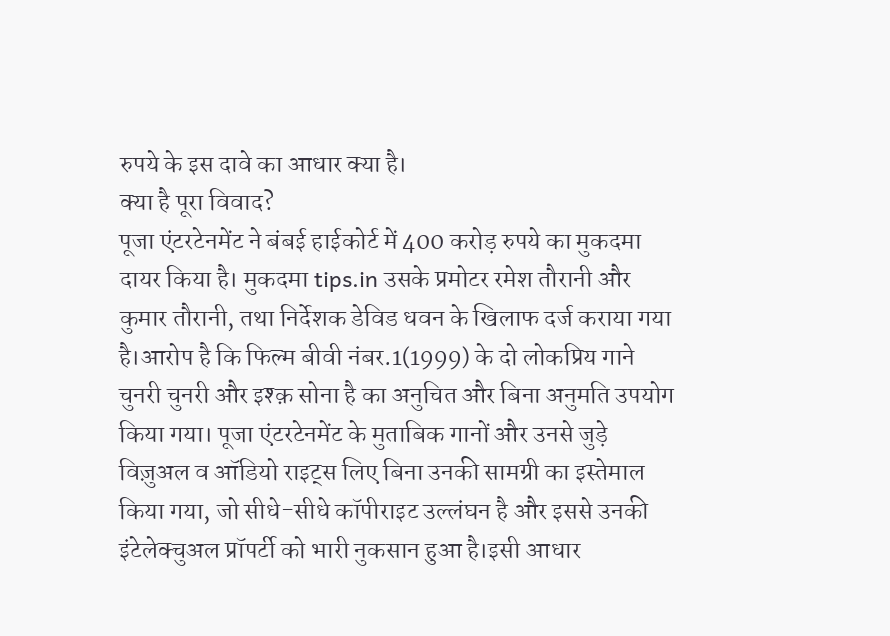रुपये के इस दावे का आधार क्या है।
क्या है पूरा विवाद?
पूजा एंटरटेनमेंट ने बंबई हाईकोर्ट में 400 करोड़ रुपये का मुकदमा दायर किया है। मुकदमा tips.in उसके प्रमोटर रमेश तौरानी और कुमार तौरानी, तथा निर्देशक डेविड धवन के खिलाफ दर्ज कराया गया है।आरोप है कि फिल्म बीवी नंबर.1(1999) के दो लोकप्रिय गाने चुनरी चुनरी और इश्क़ सोना है का अनुचित और बिना अनुमति उपयोग किया गया। पूजा एंटरटेनमेंट के मुताबिक गानों और उनसे जुड़े विज़ुअल व ऑडियो राइट्स लिए बिना उनकी सामग्री का इस्तेमाल किया गया, जो सीधे-सीधे कॉपीराइट उल्लंघन है और इससे उनकी इंटेलेक्चुअल प्रॉपर्टी को भारी नुकसान हुआ है।इसी आधार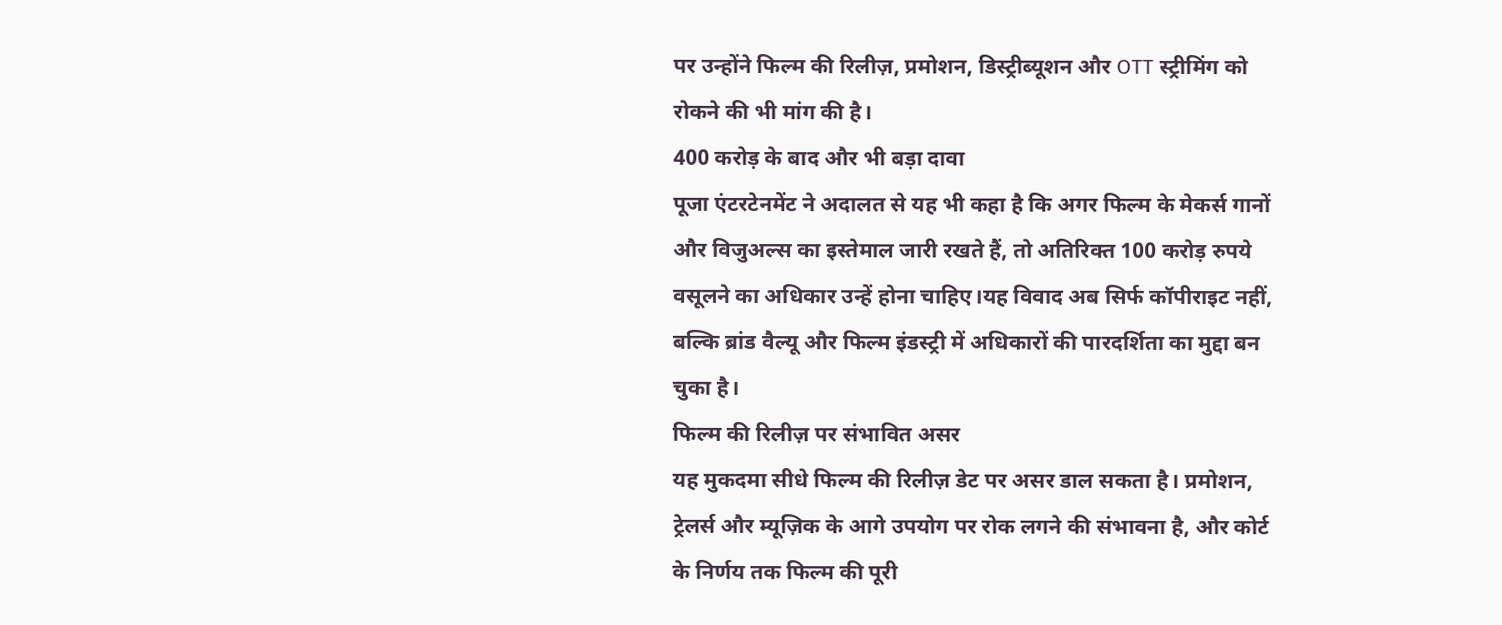पर उन्होंने फिल्म की रिलीज़, प्रमोशन, डिस्ट्रीब्यूशन और OTT स्ट्रीमिंग को रोकने की भी मांग की है।
400 करोड़ के बाद और भी बड़ा दावा
पूजा एंटरटेनमेंट ने अदालत से यह भी कहा है कि अगर फिल्म के मेकर्स गानों और विजुअल्स का इस्तेमाल जारी रखते हैं, तो अतिरिक्त 100 करोड़ रुपये वसूलने का अधिकार उन्हें होना चाहिए।यह विवाद अब सिर्फ कॉपीराइट नहीं, बल्कि ब्रांड वैल्यू और फिल्म इंडस्ट्री में अधिकारों की पारदर्शिता का मुद्दा बन चुका है।
फिल्म की रिलीज़ पर संभावित असर
यह मुकदमा सीधे फिल्म की रिलीज़ डेट पर असर डाल सकता है। प्रमोशन, ट्रेलर्स और म्यूज़िक के आगे उपयोग पर रोक लगने की संभावना है, और कोर्ट के निर्णय तक फिल्म की पूरी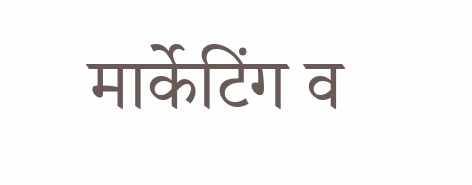मार्केटिंग व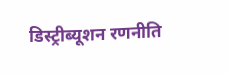डिस्ट्रीब्यूशन रणनीति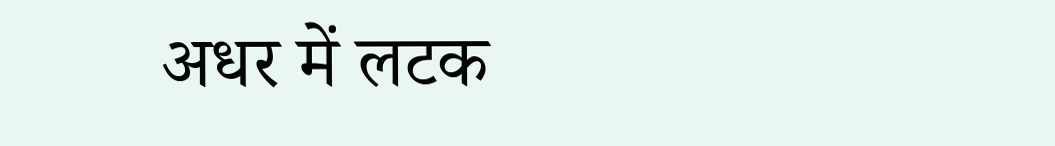अधर में लटक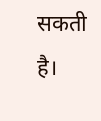सकती है।